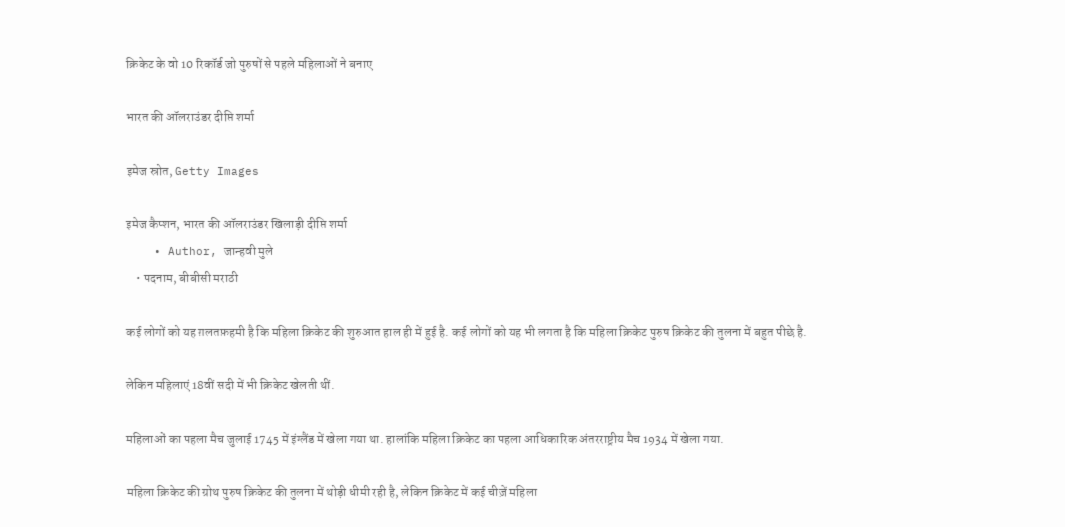क्रिकेट के वो 10 रिकॉर्ड जो पुरुषों से पहले महिलाओं ने बनाए

भारत की ऑलराउंडर दीप्ति शर्मा

इमेज स्रोत, Getty Images

इमेज कैप्शन, भारत की ऑलराउंडर खिलाड़ी दीप्ति शर्मा
    • Author, जान्हवी मुले
    • पदनाम, बीबीसी मराठी

कई लोगों को यह ग़लतफ़हमी है कि महिला क्रिकेट की शुरुआत हाल ही में हुई है. कई लोगों को यह भी लगता है कि महिला क्रिकेट पुरुष क्रिकेट की तुलना में बहुत पीछे है.

लेकिन महिलाएं 18वीं सदी में भी क्रिकेट खेलती थीं.

महिलाओं का पहला मैच जुलाई 1745 में इंग्लैंड में खेला गया था. हालांकि महिला क्रिकेट का पहला आधिकारिक अंतरराष्ट्रीय मैच 1934 में खेला गया.

महिला क्रिकेट की ग्रोथ पुरुष क्रिकेट की तुलना में थोड़ी धीमी रही है, लेकिन क्रिकेट में कई चीज़ें महिला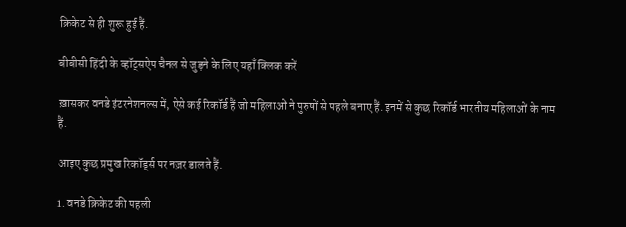क्रिकेट से ही शुरू हुई हैं.

बीबीसी हिंदी के व्हॉट्सऐप चैनल से जुड़ने के लिए यहाँ क्लिक करें

ख़ासकर वनडे इंटरनेशनल्स में, ऐसे कई रिकॉर्ड हैं जो महिलाओं ने पुरुषों से पहले बनाए हैं. इनमें से कुछ रिकॉर्ड भारतीय महिलाओं के नाम हैं.

आइए कुछ प्रमुख रिकॉर्ड्स पर नज़र डालते हैं.

1. वनडे क्रिकेट की पहली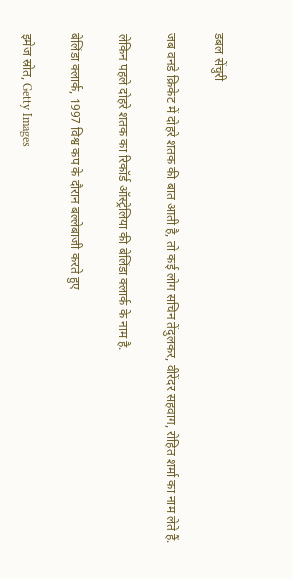डबल सेंचुरी

जब वनडे क्रिकेट में दोहरे शतक की बात आती है, तो कई लोग सचिन तेंदुलकर, वीरेंदर सहवाग, रोहित शर्मा का नाम लेते हैं.

लेकिन पहले दोहरे शतक का रिकॉर्ड ऑस्ट्रेलिया की बेलिंडा क्लार्क के नाम है.

बेलिंडा क्लार्क, 1997 विश्व कप के दौरान बल्लेबाजी करते हुए

इमेज स्रोत, Getty Images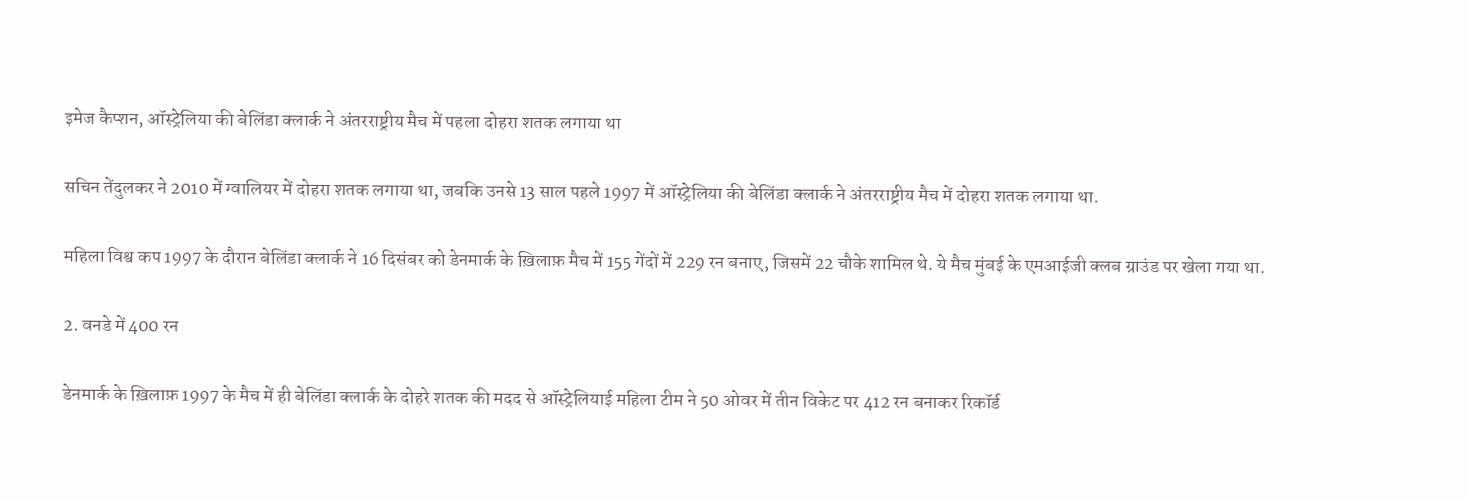इमेज कैप्शन, ऑस्ट्रेलिया की बेलिंडा क्लार्क ने अंतरराष्ट्रीय मैच में पहला दोहरा शतक लगाया था

सचिन तेंदुलकर ने 2010 में ग्वालियर में दोहरा शतक लगाया था, जबकि उनसे 13 साल पहले 1997 में ऑस्ट्रेलिया की बेलिंडा क्लार्क ने अंतरराष्ट्रीय मैच में दोहरा शतक लगाया था.

महिला विश्व कप 1997 के दौरान बेलिंडा क्लार्क ने 16 दिसंबर को डेनमार्क के ख़िलाफ़ मैच में 155 गेंदों में 229 रन बनाए, जिसमें 22 चौके शामिल थे. ये मैच मुंबई के एमआईजी क्लब ग्राउंड पर खेला गया था.

2. वनडे में 400 रन

डेनमार्क के ख़िलाफ़ 1997 के मैच में ही बेलिंडा क्लार्क के दोहरे शतक की मदद से ऑस्ट्रेलियाई महिला टीम ने 50 ओवर में तीन विकेट पर 412 रन बनाकर रिकॉर्ड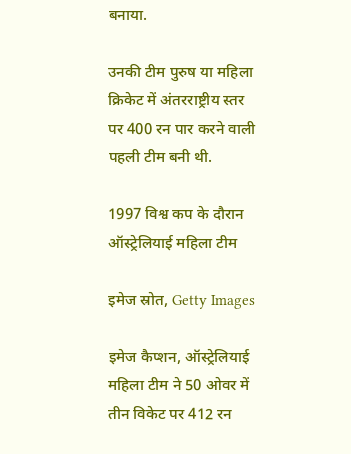बनाया.

उनकी टीम पुरुष या महिला क्रिकेट में अंतरराष्ट्रीय स्तर पर 400 रन पार करने वाली पहली टीम बनी थी.

1997 विश्व कप के दौरान ऑस्ट्रेलियाई महिला टीम

इमेज स्रोत, Getty Images

इमेज कैप्शन, ऑस्ट्रेलियाई महिला टीम ने 50 ओवर में तीन विकेट पर 412 रन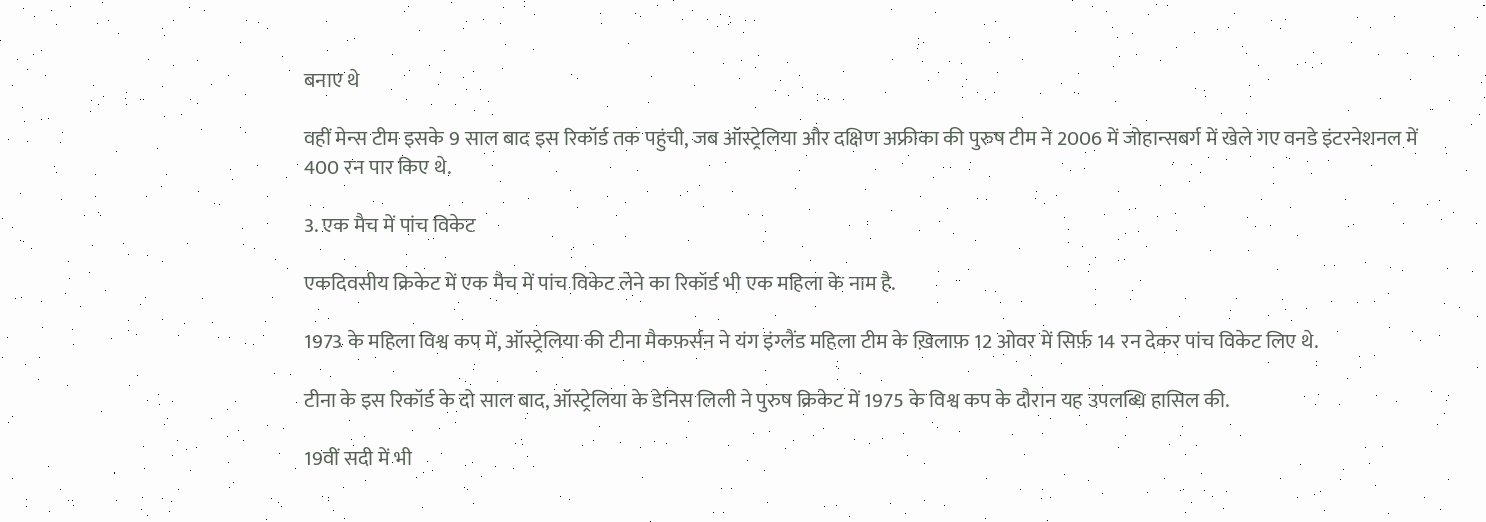बनाए थे

वहीं मेन्स टीम इसके 9 साल बाद इस रिकॉर्ड तक पहुंची, जब ऑस्ट्रेलिया और दक्षिण अफ्रीका की पुरुष टीम ने 2006 में जोहान्सबर्ग में खेले गए वनडे इंटरनेशनल में 400 रन पार किए थे.

3. एक मैच में पांच विकेट

एकदिवसीय क्रिकेट में एक मैच में पांच विकेट लेने का रिकॉर्ड भी एक महिला के नाम है.

1973 के महिला विश्व कप में, ऑस्ट्रेलिया की टीना मैकफ़र्सन ने यंग इंग्लैंड महिला टीम के ख़िलाफ़ 12 ओवर में सिर्फ़ 14 रन देकर पांच विकेट लिए थे.

टीना के इस रिकॉर्ड के दो साल बाद, ऑस्ट्रेलिया के डेनिस लिली ने पुरुष क्रिकेट में 1975 के विश्व कप के दौरान यह उपलब्धि हासिल की.

19वीं सदी में भी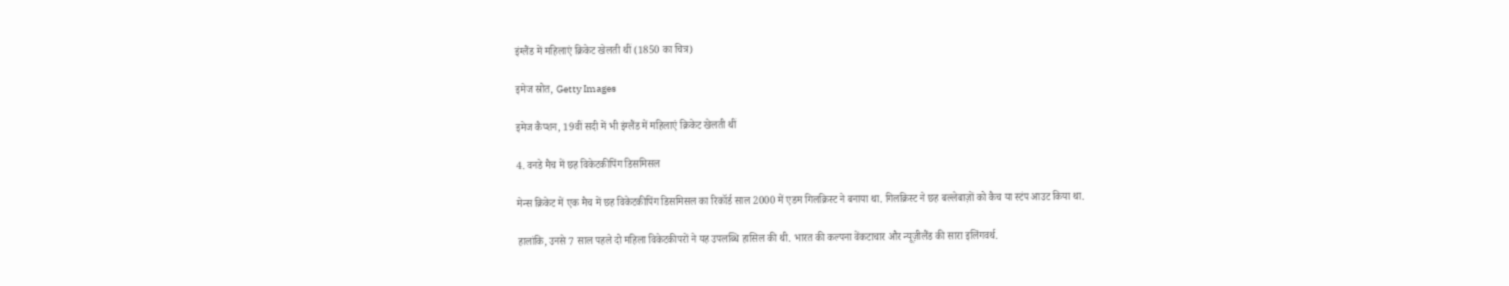इंग्लैंड में महिलाएं क्रिकेट खेलती थीं (1850 का चित्र)

इमेज स्रोत, Getty Images

इमेज कैप्शन, 19वीं सदी में भी इंग्लैंड में महिलाएं क्रिकेट खेलती थीं

4. वनडे मैच में छह विकेटकीपिंग डिसमिसल

मेन्स क्रिकेट में एक मैच में छह विकेटकीपिंग डिसमिसल का रिकॉर्ड साल 2000 में एडम गिलक्रिस्ट ने बनाया था. गिलक्रिस्ट ने छह बल्लेबाज़ों को कैच या स्टंप आउट किया था.

हालांकि, उनसे 7 साल पहले दो महिला विकेटकीपरों ने यह उपलब्धि हासिल की थी. भारत की कल्पना वेंकटाचार और न्यूज़ीलैंड की सारा इलिंगवर्थ.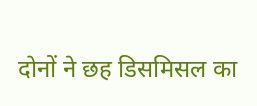दोनों ने छह डिसमिसल का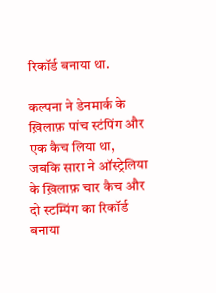रिकॉर्ड बनाया था.

कल्पना ने डेनमार्क के ख़िलाफ़ पांच स्टंपिंग और एक कैच लिया था, जबकि सारा ने ऑस्ट्रेलिया के ख़िलाफ़ चार कैच और दो स्टम्पिंग का रिकॉर्ड बनाया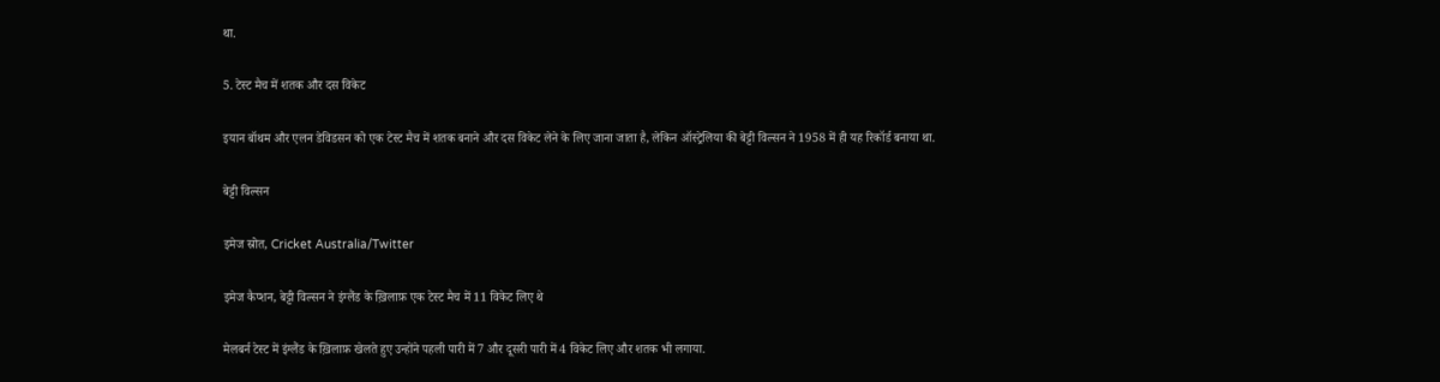था.

5. टेस्ट मैच में शतक और दस विकेट

इयान बॉथम और एलन डेविडसन को एक टेस्ट मैच में शतक बनाने और दस विकेट लेने के लिए जाना जाता है, लेकिन ऑस्ट्रेलिया की बेट्टी विल्सन ने 1958 में ही यह रिकॉर्ड बनाया था.

बेट्टी विल्सन

इमेज स्रोत, Cricket Australia/Twitter

इमेज कैप्शन, बेट्टी विल्सन ने इंग्लैंड के ख़िलाफ़ एक टेस्ट मैच में 11 विकेट लिए थे

मेलबर्न टेस्ट में इंग्लैंड के ख़िलाफ़ खेलते हुए उन्होंने पहली पारी में 7 और दूसरी पारी में 4 विकेट लिए और शतक भी लगाया.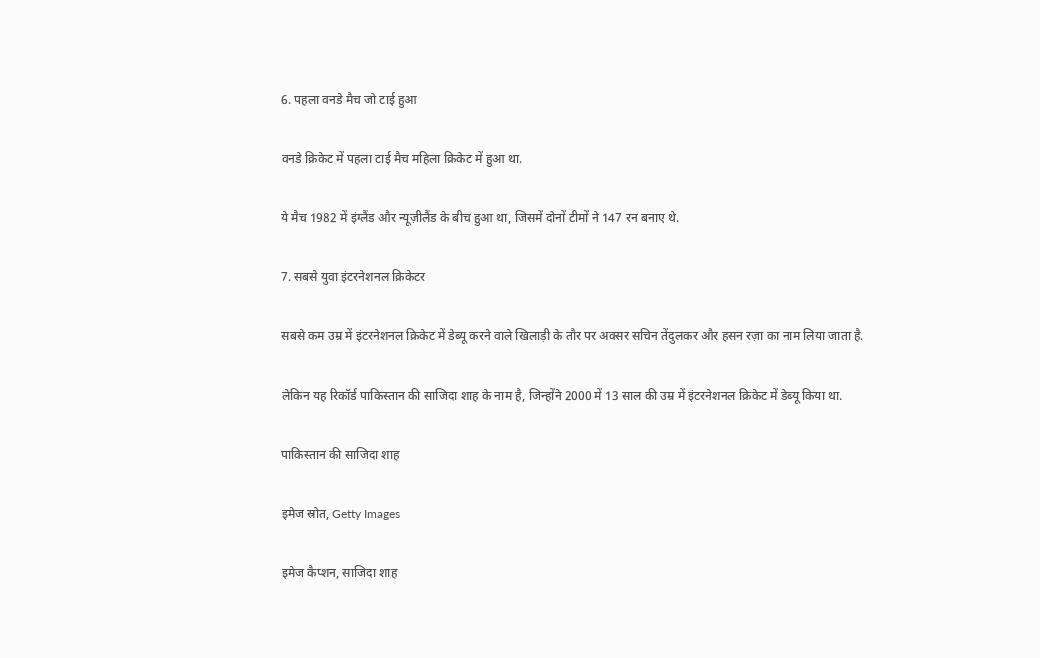6. पहला वनडे मैच जो टाई हुआ

वनडे क्रिकेट में पहला टाई मैच महिला क्रिकेट में हुआ था.

ये मैच 1982 में इंग्लैंड और न्यूज़ीलैंड के बीच हुआ था, जिसमें दोनों टीमों ने 147 रन बनाए थे.

7. सबसे युवा इंटरनेशनल क्रिकेटर

सबसे कम उम्र में इंटरनेशनल क्रिकेट में डेब्यू करने वाले खिलाड़ी के तौर पर अक्सर सचिन तेंदुलकर और हसन रज़ा का नाम लिया जाता है.

लेकिन यह रिकॉर्ड पाकिस्तान की साजिदा शाह के नाम है, जिन्होंने 2000 में 13 साल की उम्र में इंटरनेशनल क्रिकेट में डेब्यू किया था.

पाकिस्तान की साजिदा शाह

इमेज स्रोत, Getty Images

इमेज कैप्शन, साजिदा शाह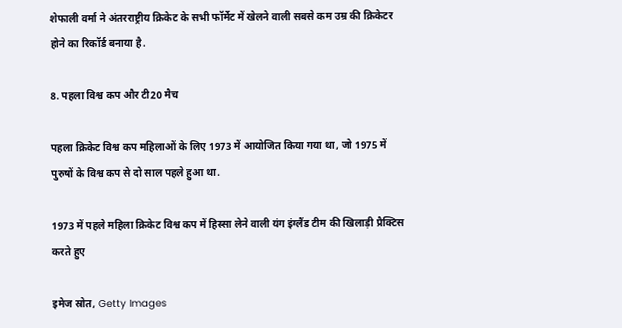शेफाली वर्मा ने अंतरराष्ट्रीय क्रिकेट के सभी फॉर्मेट में खेलने वाली सबसे कम उम्र की क्रिकेटर होने का रिकॉर्ड बनाया है.

8. पहला विश्व कप और टी20 मैच

पहला क्रिकेट विश्व कप महिलाओं के लिए 1973 में आयोजित किया गया था, जो 1975 में पुरुषों के विश्व कप से दो साल पहले हुआ था.

1973 में पहले महिला क्रिकेट विश्व कप में हिस्सा लेने वाली यंग इंग्लैंड टीम की खिलाड़ी प्रैक्टिस करते हुए

इमेज स्रोत, Getty Images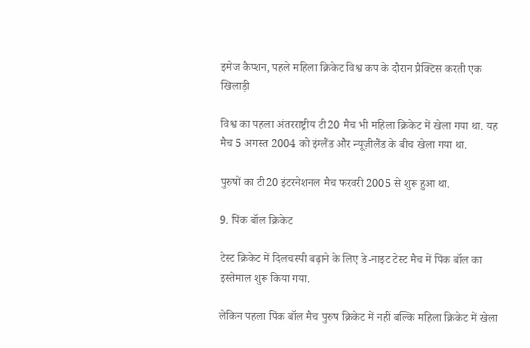इमेज कैप्शन, पहले महिला क्रिकेट विश्व कप के दौरान प्रैक्टिस करती एक खिलाड़ी

विश्व का पहला अंतरराष्ट्रीय टी20 मैच भी महिला क्रिकेट में खेला गया था. यह मैच 5 अगस्त 2004 को इंग्लैंड और न्यूज़ीलैंड के बीच खेला गया था.

पुरुषों का टी20 इंटरनेशनल मैच फरवरी 2005 से शुरू हुआ था.

9. पिंक बॉल क्रिकेट

टेस्ट क्रिकेट में दिलचस्पी बढ़ाने के लिए डे-नाइट टेस्ट मैच में पिंक बॉल का इस्तेमाल शुरू किया गया.

लेकिन पहला पिंक बॉल मैच पुरुष क्रिकेट में नहीं बल्कि महिला क्रिकेट में खेला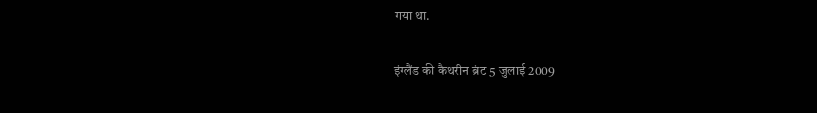गया था.

इंग्लैंड की कैथरीन ब्रंट 5 जुलाई 2009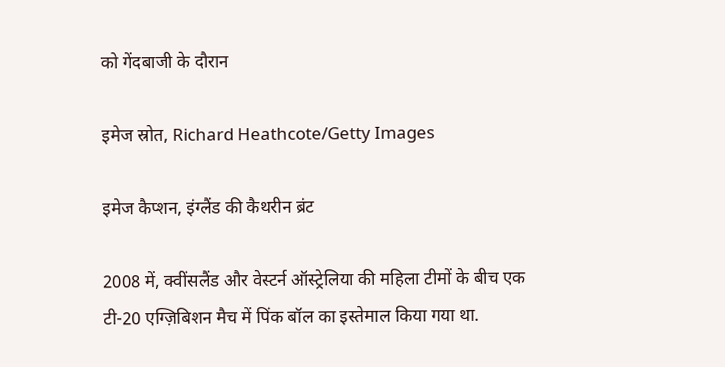को गेंदबाजी के दौरान

इमेज स्रोत, Richard Heathcote/Getty Images

इमेज कैप्शन, इंग्लैंड की कैथरीन ब्रंट

2008 में, क्वींसलैंड और वेस्टर्न ऑस्ट्रेलिया की महिला टीमों के बीच एक टी-20 एग्ज़िबिशन मैच में पिंक बॉल का इस्तेमाल किया गया था.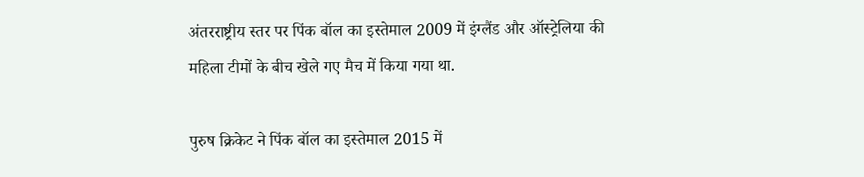अंतरराष्ट्रीय स्तर पर पिंक बॉल का इस्तेमाल 2009 में इंग्लैंड और ऑस्ट्रेलिया की महिला टीमों के बीच खेले गए मैच में किया गया था.

पुरुष क्रिकेट ने पिंक बॉल का इस्तेमाल 2015 में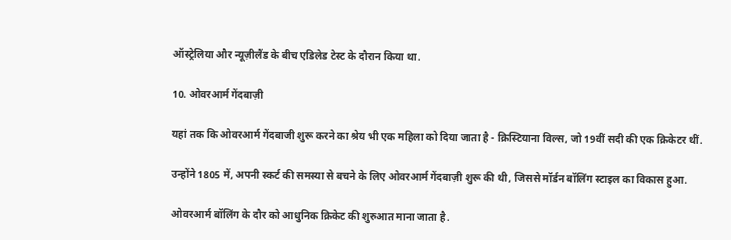ऑस्ट्रेलिया और न्यूज़ीलैंड के बीच एडिलेड टेस्ट के दौरान किया था.

10. ओवरआर्म गेंदबाज़ी

यहां तक कि ओवरआर्म गेंदबाजी शुरू करने का श्रेय भी एक महिला को दिया जाता है - क्रिस्टियाना विल्स, जो 19वीं सदी की एक क्रिकेटर थीं.

उन्होंने 1805 में, अपनी स्कर्ट की समस्या से बचने के लिए ओवरआर्म गेंदबाज़ी शुरू की थी, जिससे मॉर्डन बॉलिंग स्टाइल का विकास हुआ.

ओवरआर्म बॉलिंग के दौर को आधुनिक क्रिकेट की शुरुआत माना जाता है.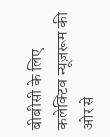बीबीसी के लिए कलेक्टिव न्यूज़रूम की ओर से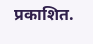प्रकाशित.